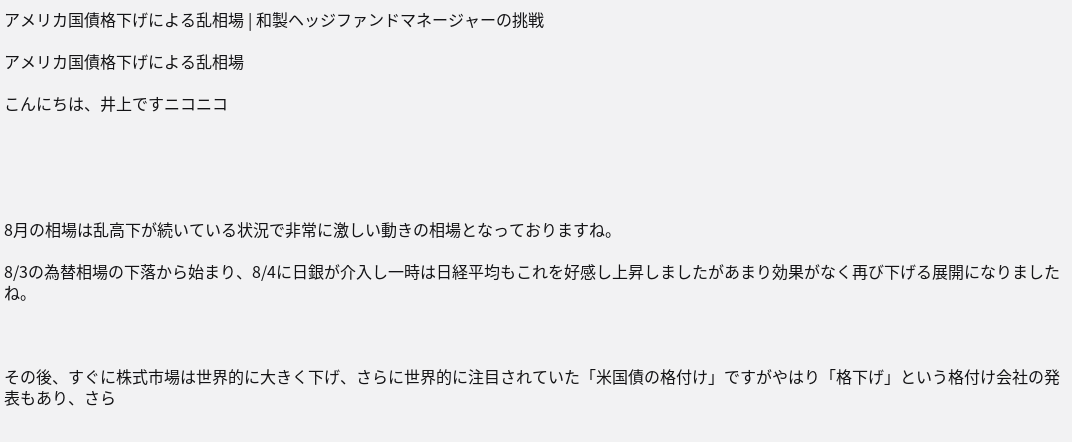アメリカ国債格下げによる乱相場 | 和製ヘッジファンドマネージャーの挑戦

アメリカ国債格下げによる乱相場

こんにちは、井上ですニコニコ





8月の相場は乱高下が続いている状況で非常に激しい動きの相場となっておりますね。

8/3の為替相場の下落から始まり、8/4に日銀が介入し一時は日経平均もこれを好感し上昇しましたがあまり効果がなく再び下げる展開になりましたね。



その後、すぐに株式市場は世界的に大きく下げ、さらに世界的に注目されていた「米国債の格付け」ですがやはり「格下げ」という格付け会社の発表もあり、さら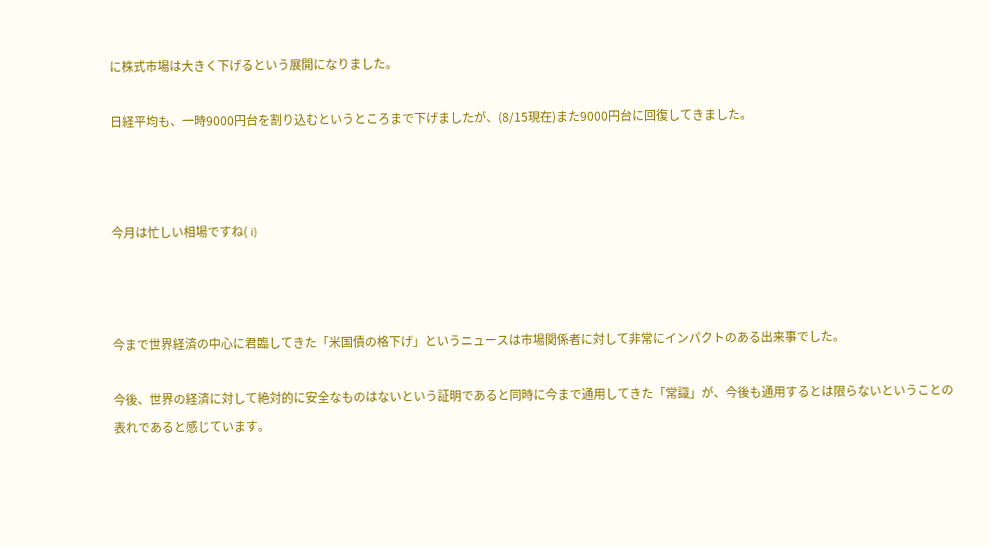に株式市場は大きく下げるという展開になりました。

日経平均も、一時9000円台を割り込むというところまで下げましたが、(8/15現在)また9000円台に回復してきました。



今月は忙しい相場ですね( i)



今まで世界経済の中心に君臨してきた「米国債の格下げ」というニュースは市場関係者に対して非常にインパクトのある出来事でした。

今後、世界の経済に対して絶対的に安全なものはないという証明であると同時に今まで通用してきた「常識」が、今後も通用するとは限らないということの表れであると感じています。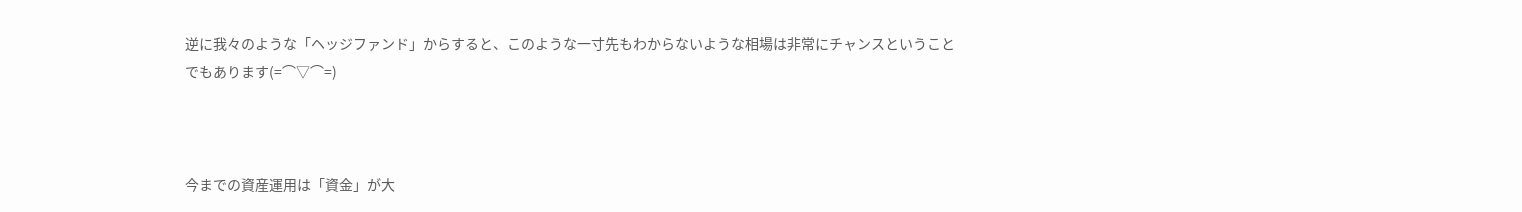逆に我々のような「ヘッジファンド」からすると、このような一寸先もわからないような相場は非常にチャンスということでもあります(=⌒▽⌒=)



今までの資産運用は「資金」が大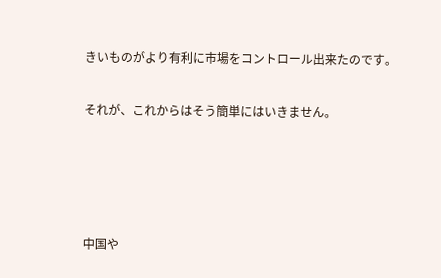きいものがより有利に市場をコントロール出来たのです。

それが、これからはそう簡単にはいきません。




中国や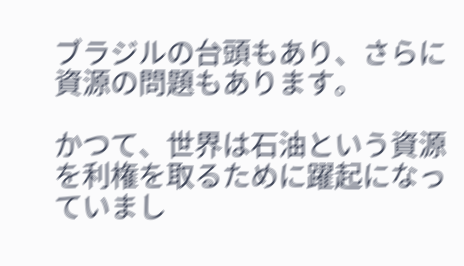ブラジルの台頭もあり、さらに資源の問題もあります。

かつて、世界は石油という資源を利権を取るために躍起になっていまし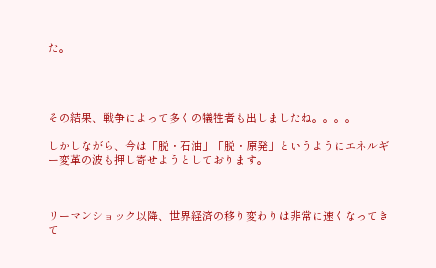た。




その結果、戦争によって多くの犠牲者も出しましたね。。。。

しかしながら、今は「脱・石油」「脱・原発」というようにエネルギー変革の波も押し寄せようとしております。



リーマンショック以降、世界経済の移り変わりは非常に速くなってきて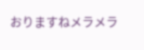おりますねメラメラ